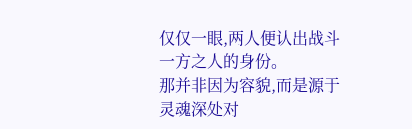仅仅一眼,两人便认出战斗一方之人的身份。
那并非因为容貌,而是源于灵魂深处对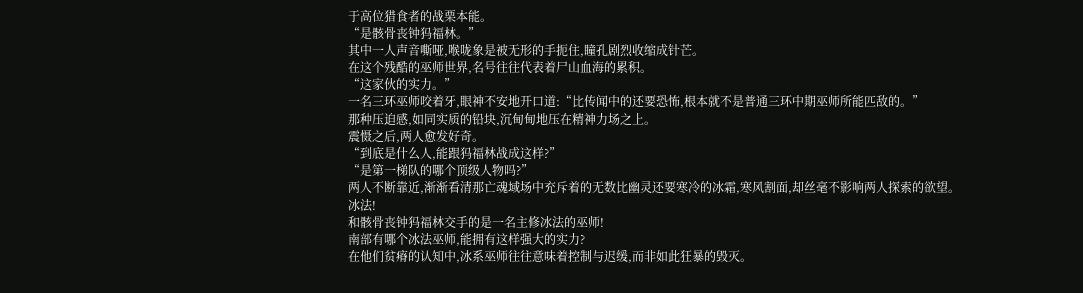于高位猎食者的战栗本能。
“是骸骨丧钟犸福林。”
其中一人声音嘶哑,喉咙象是被无形的手扼住,瞳孔剧烈收缩成针芒。
在这个残酷的巫师世界,名号往往代表着尸山血海的累积。
“这家伙的实力。”
一名三环巫师咬着牙,眼神不安地开口道:“比传闻中的还要恐怖,根本就不是普通三环中期巫师所能匹敌的。”
那种压迫感,如同实质的铅块,沉甸甸地压在精神力场之上。
震慑之后,两人愈发好奇。
“到底是什么人,能跟犸福林战成这样?”
“是第一梯队的哪个顶级人物吗?”
两人不断靠近,渐渐看清那亡魂域场中充斥着的无数比幽灵还要寒冷的冰霜,寒风割面,却丝毫不影响两人探索的欲望。
冰法!
和骸骨丧钟犸福林交手的是一名主修冰法的巫师!
南部有哪个冰法巫师,能拥有这样强大的实力?
在他们贫瘠的认知中,冰系巫师往往意味着控制与迟缓,而非如此狂暴的毁灭。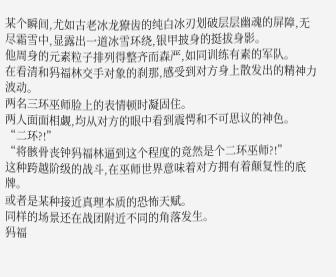某个瞬间,尤如古老冰龙獠齿的纯白冰刃划破层层幽魂的屏障,无尽霜雪中,显露出一道冰雪环绕,银甲披身的挺拔身影。
他周身的元素粒子排列得整齐而森严,如同训练有素的军队。
在看清和犸福林交手对象的刹那,感受到对方身上散发出的精神力波动。
两名三环巫师脸上的表情顿时凝固住。
两人面面相觑,均从对方的眼中看到震愕和不可思议的神色。
“二环?!”
“将骸骨丧钟犸福林逼到这个程度的竟然是个二环巫师?!”
这种跨越阶级的战斗,在巫师世界意味着对方拥有着颠复性的底牌。
或者是某种接近真理本质的恐怖天赋。
同样的场景还在战团附近不同的角落发生。
犸福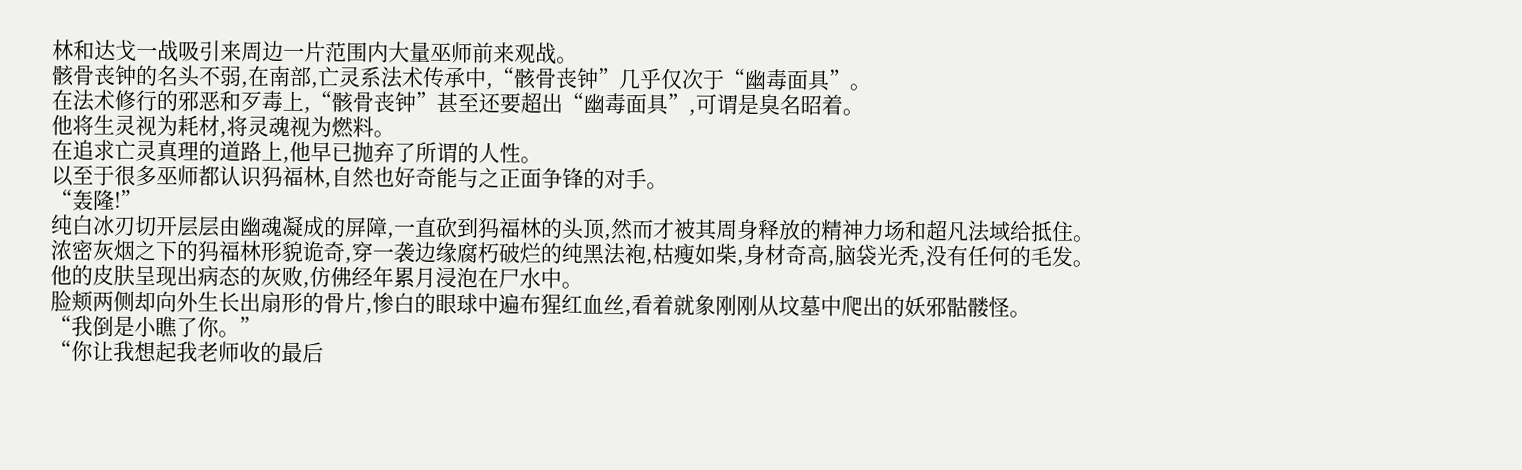林和达戈一战吸引来周边一片范围内大量巫师前来观战。
骸骨丧钟的名头不弱,在南部,亡灵系法术传承中,“骸骨丧钟”几乎仅次于“幽毒面具”。
在法术修行的邪恶和歹毒上,“骸骨丧钟”甚至还要超出“幽毒面具”,可谓是臭名昭着。
他将生灵视为耗材,将灵魂视为燃料。
在追求亡灵真理的道路上,他早已抛弃了所谓的人性。
以至于很多巫师都认识犸福林,自然也好奇能与之正面争锋的对手。
“轰隆!”
纯白冰刃切开层层由幽魂凝成的屏障,一直砍到犸福林的头顶,然而才被其周身释放的精神力场和超凡法域给抵住。
浓密灰烟之下的犸福林形貌诡奇,穿一袭边缘腐朽破烂的纯黑法袍,枯瘦如柴,身材奇高,脑袋光秃,没有任何的毛发。
他的皮肤呈现出病态的灰败,仿佛经年累月浸泡在尸水中。
脸颊两侧却向外生长出扇形的骨片,惨白的眼球中遍布猩红血丝,看着就象刚刚从坟墓中爬出的妖邪骷髅怪。
“我倒是小瞧了你。”
“你让我想起我老师收的最后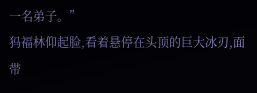一名弟子。”
犸福林仰起脸,看着悬停在头顶的巨大冰刃,面带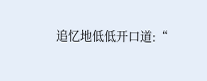追忆地低低开口道:“